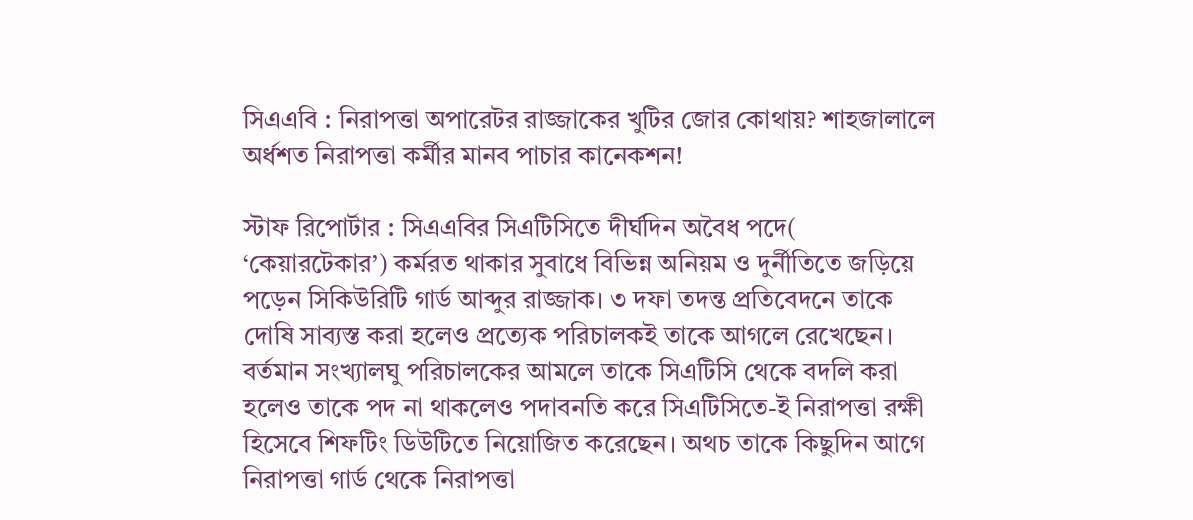সিএএবি : নিরাপত্তা অপারেটর রাজ্জাকের খুটির জোর কোথায়? শাহজালালে অর্ধশত নিরাপত্তা কর্মীর মানব পাচার কানেকশন!

স্টাফ রিপোর্টার : সিএএবির সিএটিসিতে দীর্ঘদিন অবৈধ পদে( ‘কেয়ারটেকার’) কর্মরত থাকার সুবাধে বিভিন্ন অনিয়ম ও দুর্নীতিতে জড়িয়ে পড়েন সিকিউরিটি গার্ড আব্দুর রাজ্জাক। ৩ দফা তদন্ত প্রতিবেদনে তাকে দোষি সাব্যস্ত করা হলেও প্রত্যেক পরিচালকই তাকে আগলে রেখেছেন। বর্তমান সংখ্যালঘু পরিচালকের আমলে তাকে সিএটিসি থেকে বদলি করা হলেও তাকে পদ না থাকলেও পদাবনতি করে সিএটিসিতে-ই নিরাপত্তা রক্ষী হিসেবে শিফটিং ডিউটিতে নিয়োজিত করেছেন। অথচ তাকে কিছুদিন আগে নিরাপত্তা গার্ড থেকে নিরাপত্তা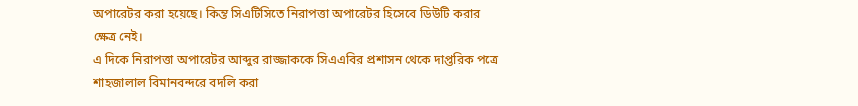অপারেটর করা হয়েছে। কিন্ত সিএটিসিতে নিরাপত্তা অপারেটর হিসেবে ডিউটি করার ক্ষেত্র নেই।
এ দিকে নিরাপত্তা অপারেটর আব্দুর রাজ্জাককে সিএএবির প্রশাসন থেকে দাপ্তরিক পত্রে শাহজালাল বিমানবন্দরে বদলি করা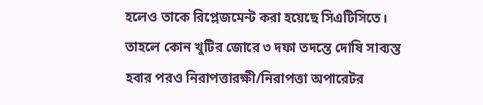হলেও তাকে রিপ্লেজমেন্ট করা হয়েছে সিএটিসিতে।
তাহলে কোন খুটির জোরে ৩ দফা তদন্তে দোষি সাব্যস্ত হবার পরও নিরাপত্তারক্ষী/নিরাপত্তা অপারেটর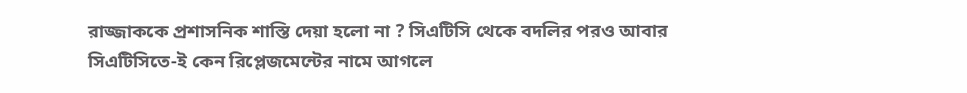রাজ্জাককে প্রশাসনিক শাস্তি দেয়া হলো না ? সিএটিসি থেকে বদলির পরও আবার সিএটিসিতে-ই কেন রিপ্লেজমেন্টের নামে আগলে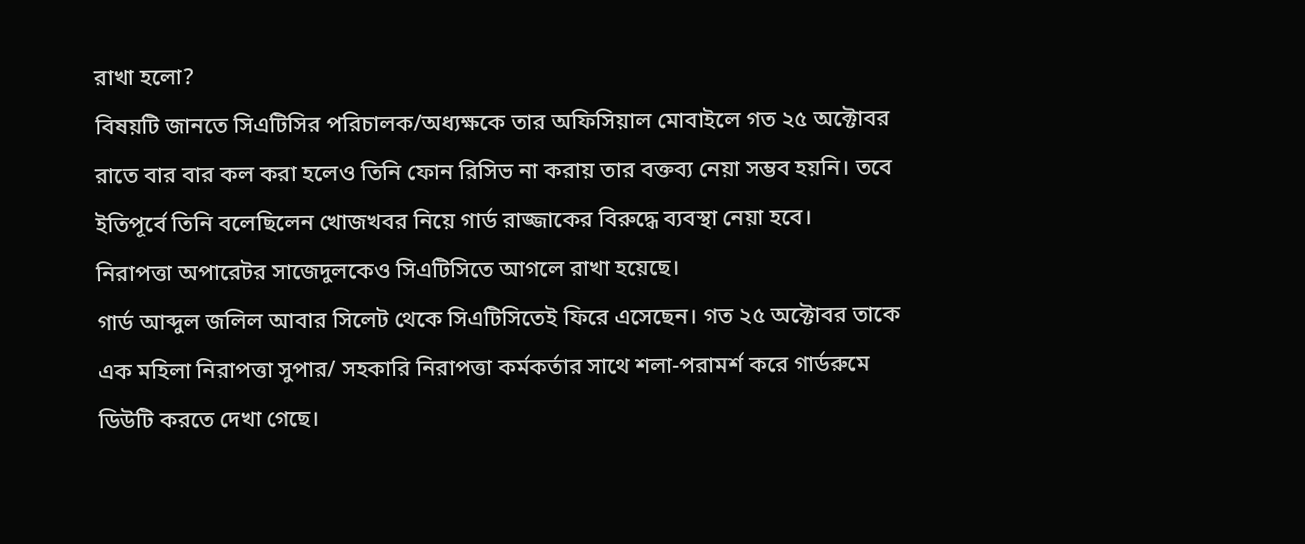রাখা হলো?
বিষয়টি জানতে সিএটিসির পরিচালক/অধ্যক্ষকে তার অফিসিয়াল মোবাইলে গত ২৫ অক্টোবর রাতে বার বার কল করা হলেও তিনি ফোন রিসিভ না করায় তার বক্তব্য নেয়া সম্ভব হয়নি। তবে ইতিপূর্বে তিনি বলেছিলেন খোজখবর নিয়ে গার্ড রাজ্জাকের বিরুদ্ধে ব্যবস্থা নেয়া হবে।
নিরাপত্তা অপারেটর সাজেদুলকেও সিএটিসিতে আগলে রাখা হয়েছে।
গার্ড আব্দুল জলিল আবার সিলেট থেকে সিএটিসিতেই ফিরে এসেছেন। গত ২৫ অক্টোবর তাকে এক মহিলা নিরাপত্তা সুপার/ সহকারি নিরাপত্তা কর্মকর্তার সাথে শলা-পরামর্শ করে গার্ডরুমে ডিউটি করতে দেখা গেছে।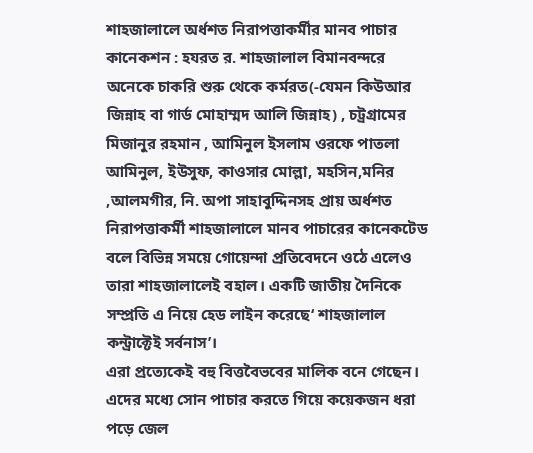শাহজালালে অর্ধশত নিরাপত্তাকর্মীর মানব পাচার কানেকশন : হযরত র. শাহজালাল বিমানবন্দরে অনেকে চাকরি শুরু থেকে কর্মরত(-যেমন কিউআর জিন্নাহ বা গার্ড মোহাম্মদ আলি জিন্নাহ) , চট্রগ্রামের মিজানুর রহমান , আমিনুল ইসলাম ওরফে পাতলা আমিনুল, ইউসুফ, কাওসার মোল্লা, মহসিন,মনির ,আলমগীর, নি. অপা সাহাবুদ্দিনসহ প্রায় অর্ধশত নিরাপত্তাকর্মী শাহজালালে মানব পাচারের কানেকটেড বলে বিভিন্ন সময়ে গোয়েন্দা প্রতিবেদনে ওঠে এলেও তারা শাহজালালেই বহাল। একটি জাতীয় দৈনিকে সম্প্রতি এ নিয়ে হেড লাইন করেছে‘ শাহজালাল কন্ট্রাক্টেই সর্বনাস’।
এরা প্রত্যেকেই বহু বিত্তবৈভবের মালিক বনে গেছেন। এদের মধ্যে সোন পাচার করতে গিয়ে কয়েকজন ধরা পড়ে জেল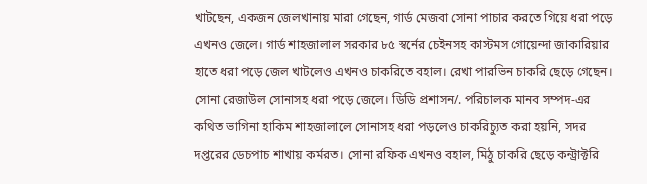খাটছেন, একজন জেলখানায় মারা গেছেন, গার্ড মেজবা সোনা পাচার করতে গিয়ে ধরা পড়ে এখনও জেলে। গার্ড শাহজালাল সরকার ৮৫ স্বর্নের চেইনসহ কাস্টমস গোয়েন্দা জাকারিয়ার হাতে ধরা পড়ে জেল খাটলেও এখনও চাকরিতে বহাল। রেখা পারভিন চাকরি ছেড়ে গেছেন। সোনা রেজাউল সোনাসহ ধরা পড়ে জেলে। ডিডি প্রশাসন/. পরিচালক মানব সম্পদ-এর কথিত ভাগিনা হাকিম শাহজালালে সোনাসহ ধরা পড়লেও চাকরিচ্যুত করা হয়নি, সদর দপ্তরের ডেচপাচ শাখায় কর্মরত। সোনা রফিক এখনও বহাল, মিঠু চাকরি ছেড়ে কন্ট্রাক্টরি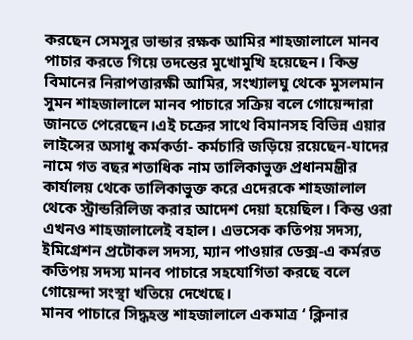করছেন সেমসুর ভান্ডার রক্ষক আমির শাহজালালে মানব পাচার করতে গিয়ে তদন্তের মুখোমুখি হয়েছেন। কিন্ত বিমানের নিরাপত্তারক্ষী আমির, সংখ্যালঘু থেকে মুসলমান সুমন শাহজালালে মানব পাচারে সক্রিয় বলে গোয়েন্দারা জানতে পেরেছেন।এই চক্রের সাথে বিমানসহ বিভিন্ন এয়ার লাইন্সের অসাধু কর্মকর্তা- কর্মচারি জড়িয়ে রয়েছেন-যাদের নামে গত বছর শতাধিক নাম তালিকাভুক্ত প্রধানমন্ত্রীর কার্যালয় থেকে তালিকাভুক্ত করে এদেরকে শাহজালাল থেকে স্ট্রান্ডরিলিজ করার আদেশ দেয়া হয়েছিল। কিন্ত ওরা এখনও শাহজালালেই বহাল। এভসেক কতিপয় সদস্য, ইমিগ্রেশন প্রটোকল সদস্য, ম্যান পাওয়ার ডেক্স-এ কর্মরত কতিপয় সদস্য মানব পাচারে সহযোগিতা করছে বলে গোয়েন্দা সংস্থা খতিয়ে দেখেছে।
মানব পাচারে সিদ্ধহস্ত শাহজালালে একমাত্র ‘ ক্লিনার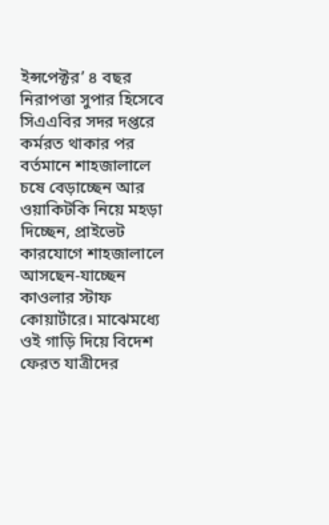ইন্সপেক্টর’ ৪ বছর নিরাপত্তা সুপার হিসেবে সিএএবির সদর দপ্তরে কর্মরত থাকার পর বর্তমানে শাহজালালে চষে বেড়াচ্ছেন আর ওয়াকিটকি নিয়ে মহড়া দিচ্ছেন, প্রাইভেট কারযোগে শাহজালালে আসছেন-যাচ্ছেন কাওলার স্টাফ কোয়ার্টারে। মাঝেমধ্যে ওই গাড়ি দিয়ে বিদেশ ফেরত যাত্রীদের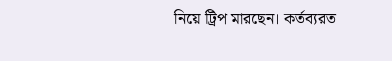নিয়ে ট্রিপ মারছেন। কর্তব্যরত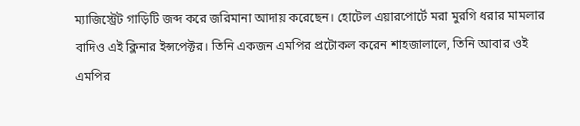ম্যাজিস্ট্রেট গাড়িটি জব্দ করে জরিমানা আদায় করেছেন। হোটেল এয়ারপোর্টে মরা মুরগি ধরার মামলার বাদিও এই ক্লিনার ইন্সপেক্টর। তিনি একজন এমপির প্রটোকল করেন শাহজালালে, তিনি আবার ওই এমপির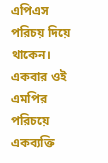এপিএস পরিচয় দিয়ে থাকেন। একবার ওই এমপির পরিচয়ে একব্যক্তি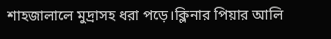শাহজালালে মুদ্রাসহ ধরা পড়ে।ক্লিনার পিয়ার আলি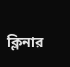ক্লিনার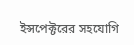ইন্সপেক্টরের সহযোগি